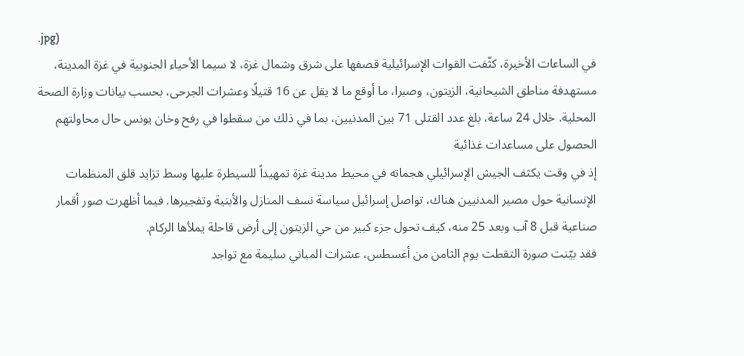.jpg)
في الساعات الأخيرة، كثّفت القوات الإسرائيلية قصفها على شرق وشمال غزة، لا سيما الأحياء الجنوبية في غزة المدينة، مستهدفة مناطق الشيحانية، الزيتون، وصبرا، ما أوقع ما لا يقل عن 16 قتيلًا وعشرات الجرحى، بحسب بيانات وزارة الصحة المحلية. خلال 24 ساعة، بلغ عدد القتلى 71 بين المدنيين، بما في ذلك من سقطوا في رفح وخان يونس حال محاولتهم الحصول على مساعدات غذائية
إذ في وقت يكثف الجيش الإسرائيلي هجماته في محيط مدينة غزة تمهيداً للسيطرة عليها وسط تزايد قلق المنظمات الإنسانية حول مصير المدنيين هناك، تواصل إسرائيل سياسة نسف المنازل والأبنية وتفجيرها. فيما أظهرت صور أقمار صناعية قبل 8 آب وبعد 25 منه، كيف تحول جزء كبير من حي الزيتون إلى أرض قاحلة يملأها الركام.
فقد بيّنت صورة التقطت يوم الثامن من أغسطس، عشرات المباني سليمة مع تواجد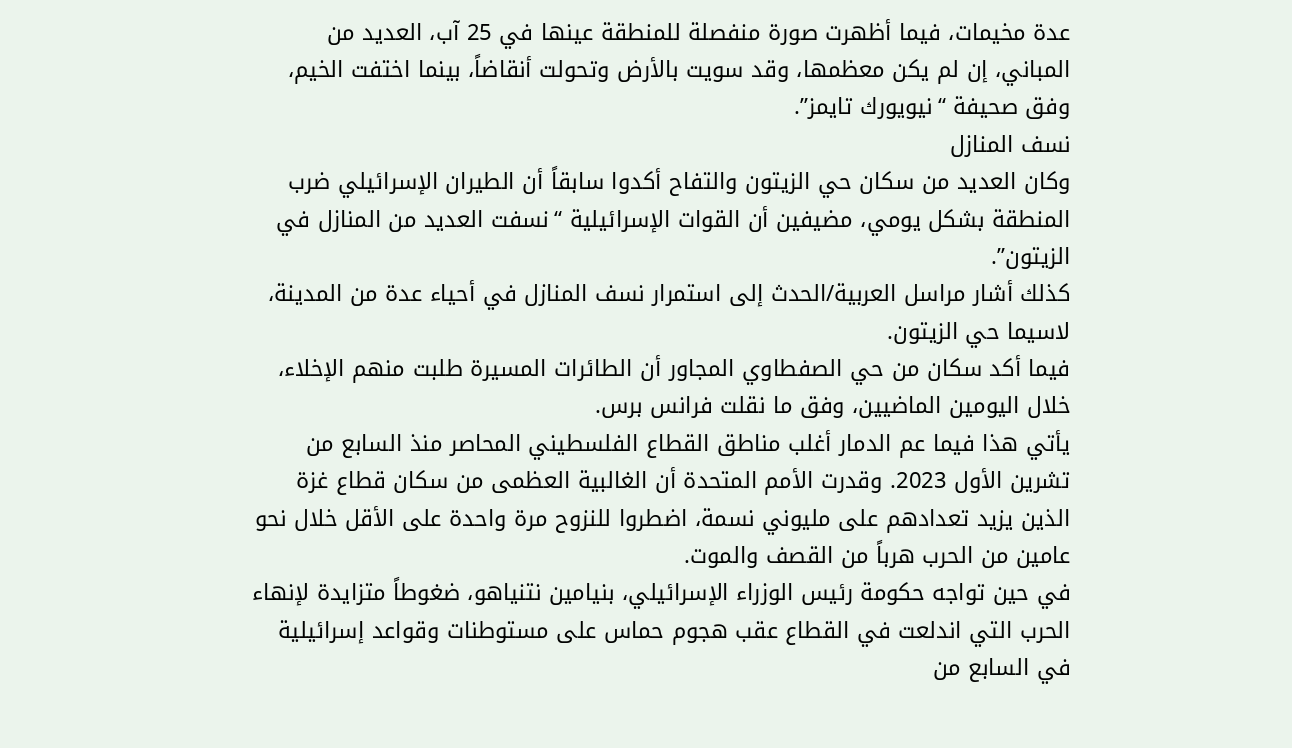عدة مخيمات، فيما أظهرت صورة منفصلة للمنطقة عينها في 25 آب، العديد من المباني، إن لم يكن معظمها، وقد سويت بالأرض وتحولت أنقاضاً، بينما اختفت الخيم، وفق صحيفة “نيويورك تايمز”.
نسف المنازل
وكان العديد من سكان حي الزيتون والتفاح أكدوا سابقاً أن الطيران الإسرائيلي ضرب المنطقة بشكل يومي، مضيفين أن القوات الإسرائيلية “نسفت العديد من المنازل في الزيتون”.
كذلك أشار مراسل العربية/الحدث إلى استمرار نسف المنازل في أحياء عدة من المدينة، لاسيما حي الزيتون.
فيما أكد سكان من حي الصفطاوي المجاور أن الطائرات المسيرة طلبت منهم الإخلاء، خلال اليومين الماضيين، وفق ما نقلت فرانس برس.
يأتي هذا فيما عم الدمار أغلب مناطق القطاع الفلسطيني المحاصر منذ السابع من تشرين الأول 2023. وقدرت الأمم المتحدة أن الغالبية العظمى من سكان قطاع غزة الذين يزيد تعدادهم على مليوني نسمة، اضطروا للنزوح مرة واحدة على الأقل خلال نحو عامين من الحرب هرباً من القصف والموت.
في حين تواجه حكومة رئيس الوزراء الإسرائيلي، بنيامين نتنياهو، ضغوطاً متزايدة لإنهاء الحرب التي اندلعت في القطاع عقب هجوم حماس على مستوطنات وقواعد إسرائيلية في السابع من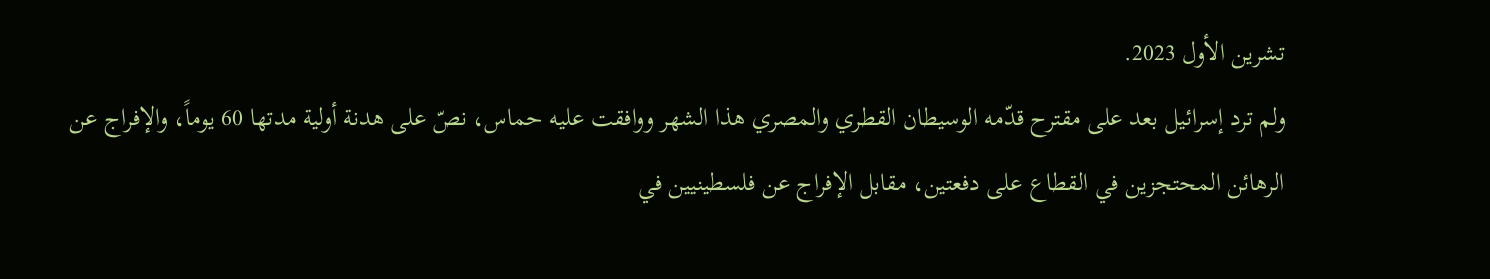تشرين الأول 2023.
ولم ترد إسرائيل بعد على مقترح قدّمه الوسيطان القطري والمصري هذا الشهر ووافقت عليه حماس، نصّ على هدنة أولية مدتها 60 يوماً، والإفراج عن الرهائن المحتجزين في القطاع على دفعتين، مقابل الإفراج عن فلسطينيين في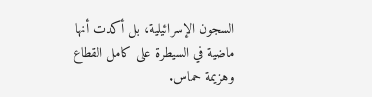السجون الإسرائيلية، بل أكدت أنها ماضية في السيطرة على كامل القطاع وهزيمة حماس.